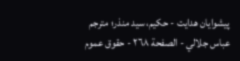پيشوايان هدايت - حكيم، سيد منذر؛ مترجم عباس جلالي - الصفحة ٢٦٨ - حقوق عموم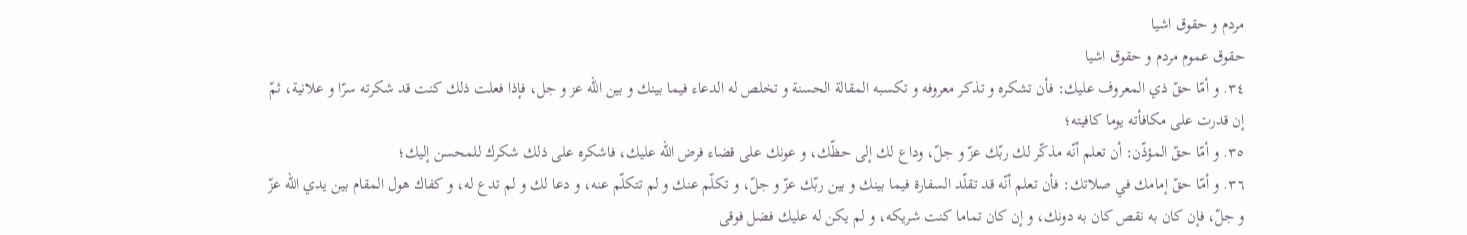مردم و حقوق اشيا
حقوق عموم مردم و حقوق اشيا
٣٤. و أمّا حقّ ذي المعروف عليك: فأن تشكره و تذكر معروفه و تكسبه المقالة الحسنة و تخلص له الدعاء فيما بينك و بين اللّه عز و جل، فإذا فعلت ذلك كنت قد شكرته سرّا و علانية، ثمّ إن قدرت على مكافأته يوما كافيته؛
٣٥. و أمّا حقّ المؤذّن: أن تعلم أنّه مذكّر لك ربّك عزّ و جلّ، وداع لك إلى حظّك، و عونك على قضاء فرض اللّه عليك، فاشكره على ذلك شكرك للمحسن إليك؛
٣٦. و أمّا حقّ إمامك في صلاتك: فأن تعلم أنّه قد تقلّد السفارة فيما بينك و بين ربّك عزّ و جلّ، و تكلّم عنك و لم تتكلّم عنه، و دعا لك و لم تدع له، و كفاك هول المقام بين يدي اللّه عزّ و جلّ، فإن كان به نقص كان به دونك، و إن كان تماما كنت شريكه، و لم يكن له عليك فضل فوقى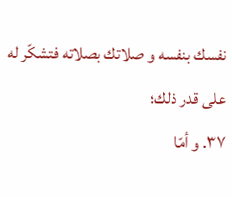نفسك بنفسه و صلاتك بصلاته فتشكّر له على قدر ذلك؛
٣٧. و أمّا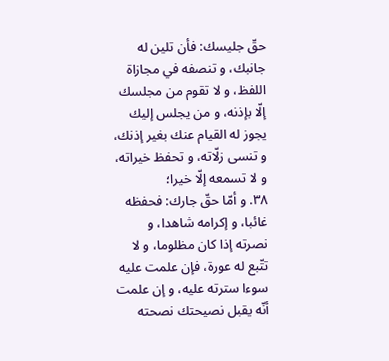حقّ جليسك: فأن تلين له جانبك، و تنصفه في مجازاة اللفظ، و لا تقوم من مجلسك إلّا بإذنه، و من يجلس إليك يجوز له القيام عنك بغير إذنك، و تنسى زلّاته، و تحفظ خيراته، و لا تسمعه إلّا خيرا؛
٣٨. و أمّا حقّ جارك: فحفظه غائبا، و إكرامه شاهدا، و نصرته إذا كان مظلوما، و لا تتّبع له عورة، فإن علمت عليه سوءا سترته عليه، و إن علمت أنّه يقبل نصيحتك نصحته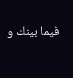فيما بينك و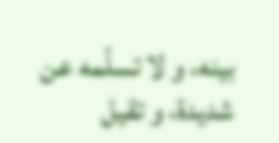بينه، و لا تسلّمه عن شديدة، و تقيل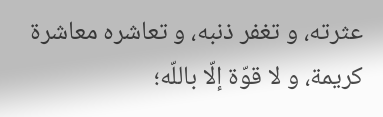عثرته، و تغفر ذنبه، و تعاشره معاشرة كريمة، و لا قوّة إلّا باللّه؛